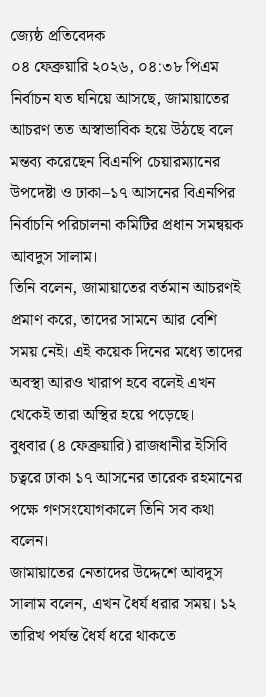জ্যেষ্ঠ প্রতিবেদক
০৪ ফেব্রুয়ারি ২০২৬, ০৪:৩৮ পিএম
নির্বাচন যত ঘনিয়ে আসছে, জামায়াতের আচরণ তত অস্বাভাবিক হয়ে উঠছে বলে মন্তব্য করেছেন বিএনপি চেয়ারম্যানের উপদেষ্টা ও ঢাকা–১৭ আসনের বিএনপির নির্বাচনি পরিচালনা কমিটির প্রধান সমন্বয়ক আবদুস সালাম।
তিনি বলেন, জামায়াতের বর্তমান আচরণই প্রমাণ করে, তাদের সামনে আর বেশি সময় নেই। এই কয়েক দিনের মধ্যে তাদের অবস্থা আরও খারাপ হবে বলেই এখন থেকেই তারা অস্থির হয়ে পড়েছে।
বুধবার (৪ ফেব্রুয়ারি) রাজধানীর ইসিবি চত্বরে ঢাকা ১৭ আসনের তারেক রহমানের পক্ষে গণসংযোগকালে তিনি সব কথা বলেন।
জামায়াতের নেতাদের উদ্দেশে আবদুস সালাম বলেন, এখন ধৈর্য ধরার সময়। ১২ তারিখ পর্যন্ত ধৈর্য ধরে থাকতে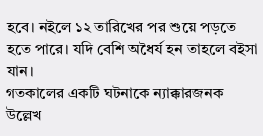হবে। নইলে ১২ তারিখের পর শুয়ে পড়তে হতে পারে। যদি বেশি অধৈর্য হন তাহলে বইসা যান।
গতকালের একটি ঘটনাকে ন্যাক্কারজনক উল্লেখ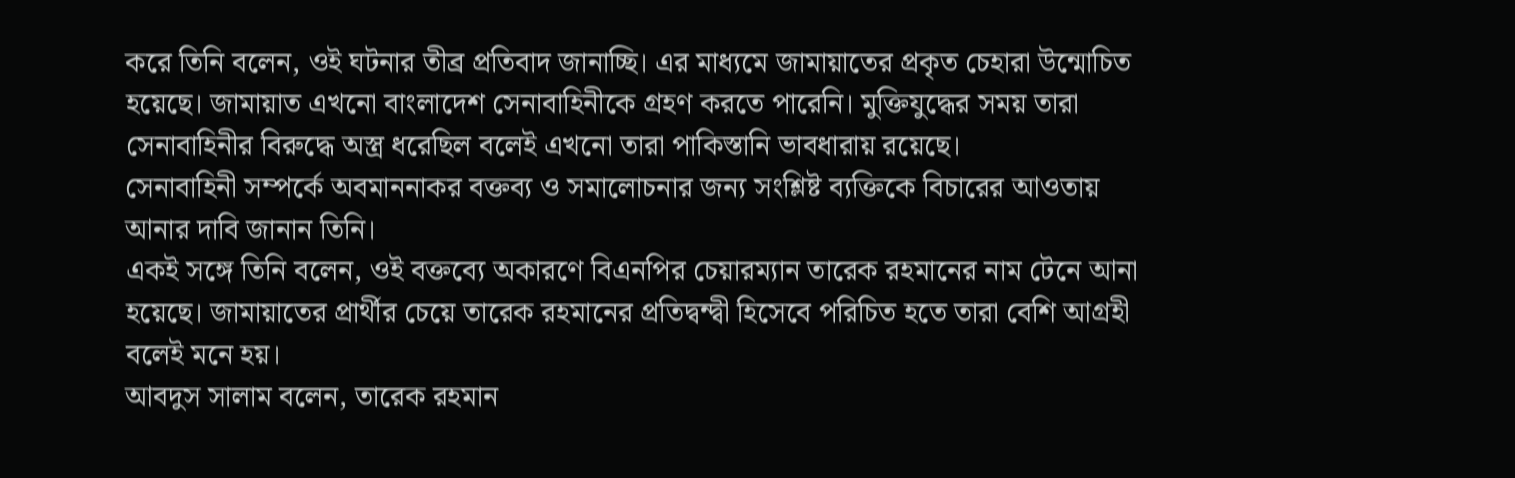করে তিনি বলেন, ওই ঘটনার তীব্র প্রতিবাদ জানাচ্ছি। এর মাধ্যমে জামায়াতের প্রকৃত চেহারা উন্মোচিত হয়েছে। জামায়াত এখনো বাংলাদেশ সেনাবাহিনীকে গ্রহণ করতে পারেনি। মুক্তিযুদ্ধের সময় তারা সেনাবাহিনীর বিরুদ্ধে অস্ত্র ধরেছিল বলেই এখনো তারা পাকিস্তানি ভাবধারায় রয়েছে।
সেনাবাহিনী সম্পর্কে অবমাননাকর বক্তব্য ও সমালোচনার জন্য সংশ্লিষ্ট ব্যক্তিকে বিচারের আওতায় আনার দাবি জানান তিনি।
একই সঙ্গে তিনি বলেন, ওই বক্তব্যে অকারণে বিএনপির চেয়ারম্যান তারেক রহমানের নাম টেনে আনা হয়েছে। জামায়াতের প্রার্থীর চেয়ে তারেক রহমানের প্রতিদ্বন্দ্বী হিসেবে পরিচিত হতে তারা বেশি আগ্রহী বলেই মনে হয়।
আবদুস সালাম বলেন, তারেক রহমান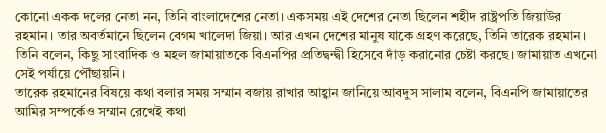কোনো একক দলের নেতা নন, তিনি বাংলাদেশের নেতা। একসময় এই দেশের নেতা ছিলেন শহীদ রাষ্ট্রপতি জিয়াউর রহমান। তার অবর্তমানে ছিলেন বেগম খালেদা জিয়া। আর এখন দেশের মানুষ যাকে গ্রহণ করেছে, তিনি তারেক রহমান।
তিনি বলেন, কিছু সাংবাদিক ও মহল জামায়াতকে বিএনপির প্রতিদ্বন্দ্বী হিসেবে দাঁড় করানোর চেষ্টা করছে। জামায়াত এখনো সেই পর্যায়ে পৌঁছায়নি।
তারেক রহমানের বিষয়ে কথা বলার সময় সম্মান বজায় রাখার আহ্বান জানিয়ে আবদুস সালাম বলেন, বিএনপি জামায়াতের আমির সম্পর্কেও সম্মান রেখেই কথা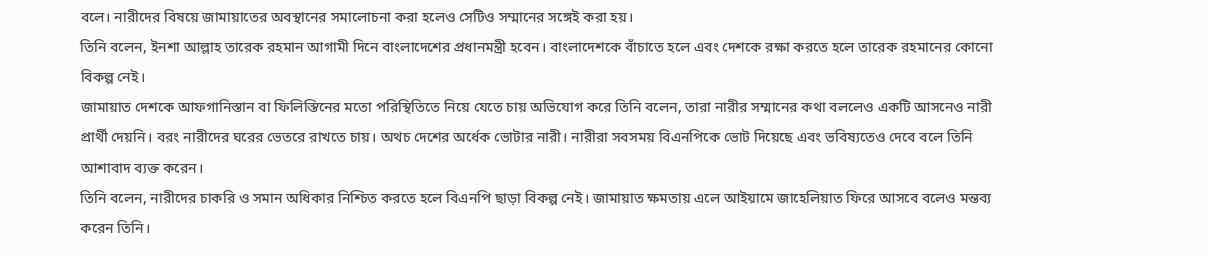বলে। নারীদের বিষয়ে জামায়াতের অবস্থানের সমালোচনা করা হলেও সেটিও সম্মানের সঙ্গেই করা হয়।
তিনি বলেন, ইনশা আল্লাহ তারেক রহমান আগামী দিনে বাংলাদেশের প্রধানমন্ত্রী হবেন। বাংলাদেশকে বাঁচাতে হলে এবং দেশকে রক্ষা করতে হলে তারেক রহমানের কোনো বিকল্প নেই।
জামায়াত দেশকে আফগানিস্তান বা ফিলিস্তিনের মতো পরিস্থিতিতে নিয়ে যেতে চায় অভিযোগ করে তিনি বলেন, তারা নারীর সম্মানের কথা বললেও একটি আসনেও নারী প্রার্থী দেয়নি। বরং নারীদের ঘরের ভেতরে রাখতে চায়। অথচ দেশের অর্ধেক ভোটার নারী। নারীরা সবসময় বিএনপিকে ভোট দিয়েছে এবং ভবিষ্যতেও দেবে বলে তিনি আশাবাদ ব্যক্ত করেন।
তিনি বলেন, নারীদের চাকরি ও সমান অধিকার নিশ্চিত করতে হলে বিএনপি ছাড়া বিকল্প নেই। জামায়াত ক্ষমতায় এলে আইয়ামে জাহেলিয়াত ফিরে আসবে বলেও মন্তব্য করেন তিনি।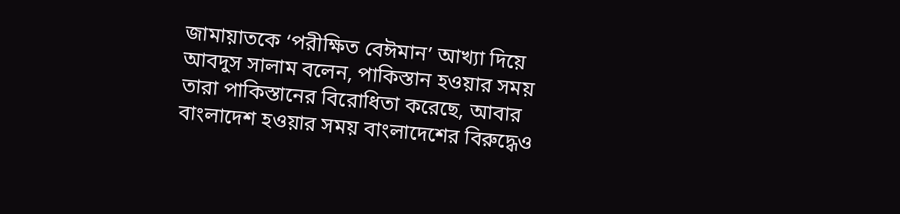জামায়াতকে ‘পরীক্ষিত বেঈমান’ আখ্যা দিয়ে আবদুস সালাম বলেন, পাকিস্তান হওয়ার সময় তারা পাকিস্তানের বিরোধিতা করেছে, আবার বাংলাদেশ হওয়ার সময় বাংলাদেশের বিরুদ্ধেও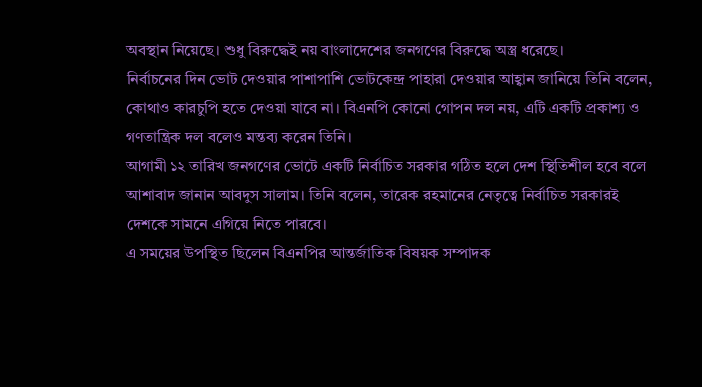অবস্থান নিয়েছে। শুধু বিরুদ্ধেই নয় বাংলাদেশের জনগণের বিরুদ্ধে অস্ত্র ধরেছে।
নির্বাচনের দিন ভোট দেওয়ার পাশাপাশি ভোটকেন্দ্র পাহারা দেওয়ার আহ্বান জানিয়ে তিনি বলেন, কোথাও কারচুপি হতে দেওয়া যাবে না। বিএনপি কোনো গোপন দল নয়, এটি একটি প্রকাশ্য ও গণতান্ত্রিক দল বলেও মন্তব্য করেন তিনি।
আগামী ১২ তারিখ জনগণের ভোটে একটি নির্বাচিত সরকার গঠিত হলে দেশ স্থিতিশীল হবে বলে আশাবাদ জানান আবদুস সালাম। তিনি বলেন, তারেক রহমানের নেতৃত্বে নির্বাচিত সরকারই দেশকে সামনে এগিয়ে নিতে পারবে।
এ সময়ের উপস্থিত ছিলেন বিএনপির আন্তর্জাতিক বিষয়ক সম্পাদক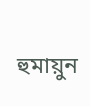হুমায়ুন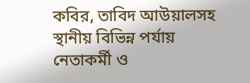কবির, তাবিদ আউয়ালসহ স্থানীয় বিভিন্ন পর্যায় নেতাকর্মী ও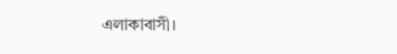এলাকাবাসী।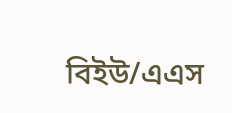বিইউ/এএস